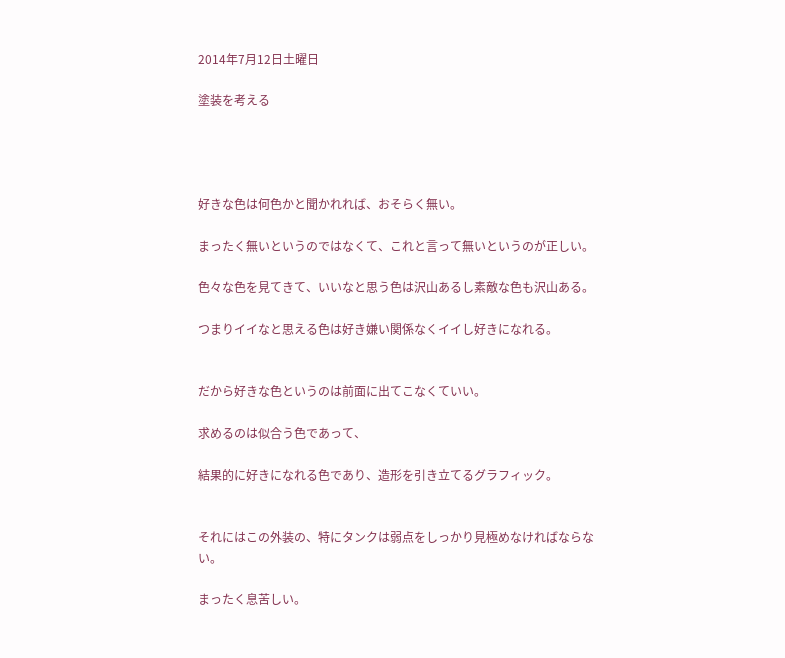2014年7月12日土曜日

塗装を考える




好きな色は何色かと聞かれれば、おそらく無い。

まったく無いというのではなくて、これと言って無いというのが正しい。

色々な色を見てきて、いいなと思う色は沢山あるし素敵な色も沢山ある。

つまりイイなと思える色は好き嫌い関係なくイイし好きになれる。


だから好きな色というのは前面に出てこなくていい。

求めるのは似合う色であって、

結果的に好きになれる色であり、造形を引き立てるグラフィック。


それにはこの外装の、特にタンクは弱点をしっかり見極めなければならない。

まったく息苦しい。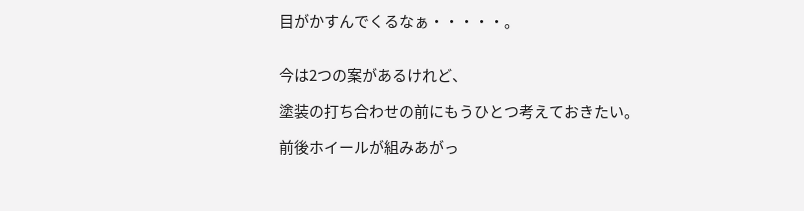目がかすんでくるなぁ・・・・・。


今は2つの案があるけれど、

塗装の打ち合わせの前にもうひとつ考えておきたい。

前後ホイールが組みあがっ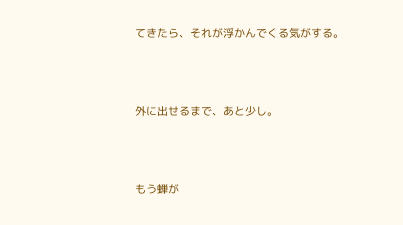てきたら、それが浮かんでくる気がする。



外に出せるまで、あと少し。



もう蝉が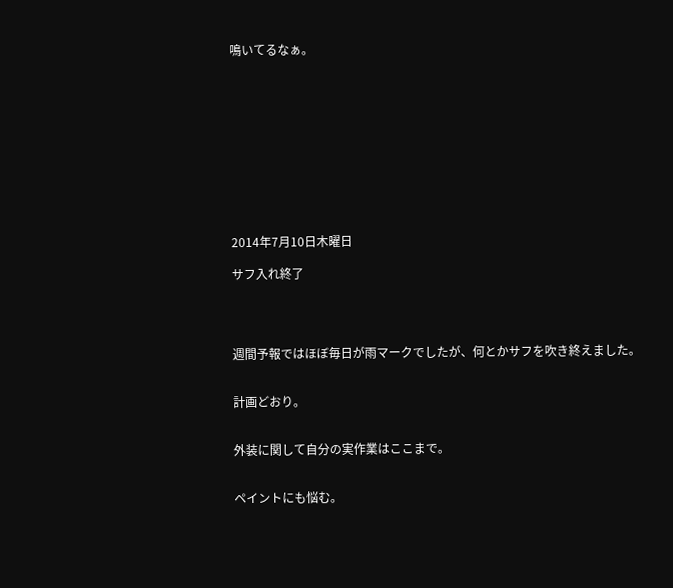鳴いてるなぁ。











2014年7月10日木曜日

サフ入れ終了




週間予報ではほぼ毎日が雨マークでしたが、何とかサフを吹き終えました。


計画どおり。


外装に関して自分の実作業はここまで。


ペイントにも悩む。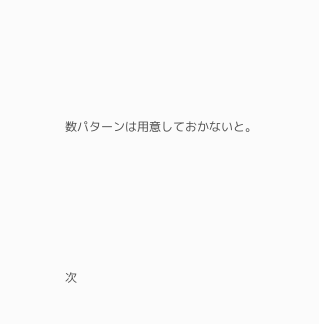数パターンは用意しておかないと。









次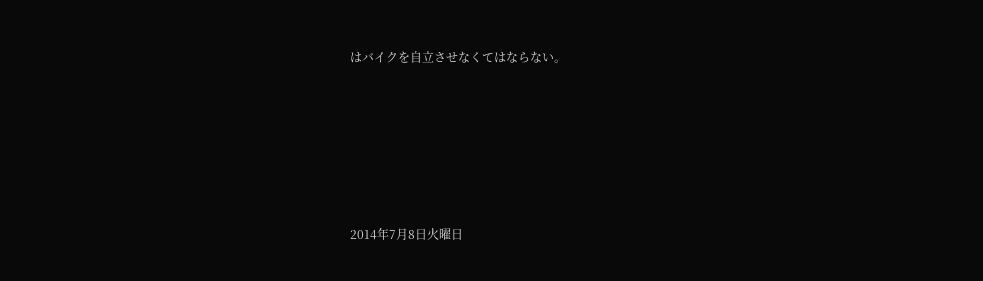はバイクを自立させなくてはならない。







2014年7月8日火曜日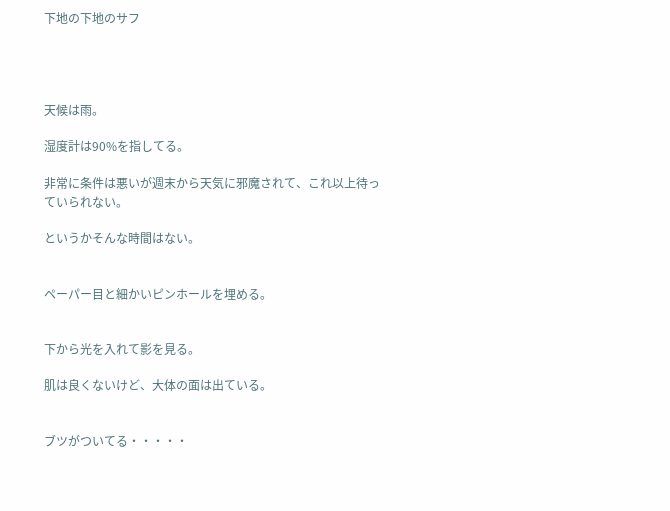下地の下地のサフ




天候は雨。

湿度計は90%を指してる。

非常に条件は悪いが週末から天気に邪魔されて、これ以上待っていられない。

というかそんな時間はない。


ペーパー目と細かいピンホールを埋める。


下から光を入れて影を見る。

肌は良くないけど、大体の面は出ている。


ブツがついてる・・・・・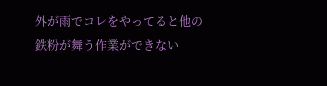外が雨でコレをやってると他の鉄粉が舞う作業ができない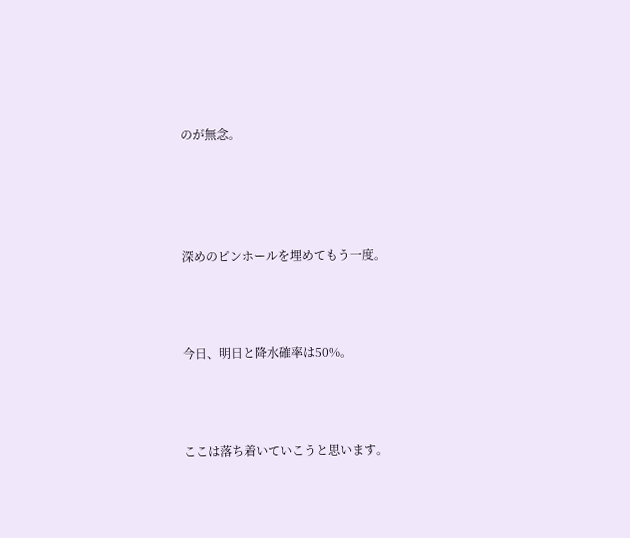のが無念。




深めのピンホールを埋めてもう一度。



今日、明日と降水確率は50%。



ここは落ち着いていこうと思います。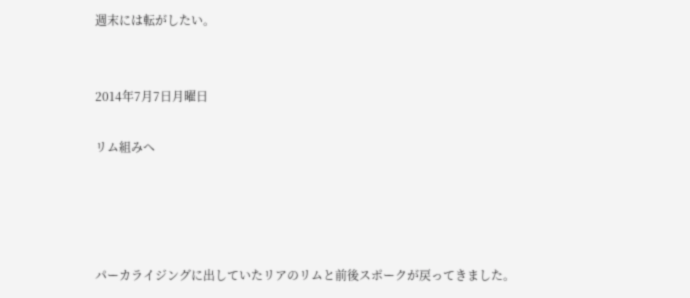週末には転がしたい。


2014年7月7日月曜日

リム組みへ




パーカライジングに出していたリアのリムと前後スポークが戻ってきました。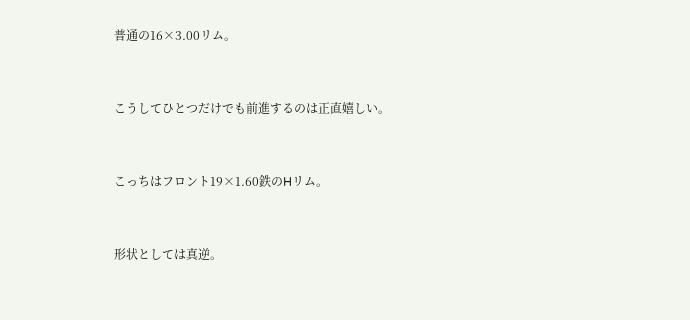普通の16×3.00リム。


こうしてひとつだけでも前進するのは正直嬉しい。


こっちはフロント19×1.60鉄のHリム。


形状としては真逆。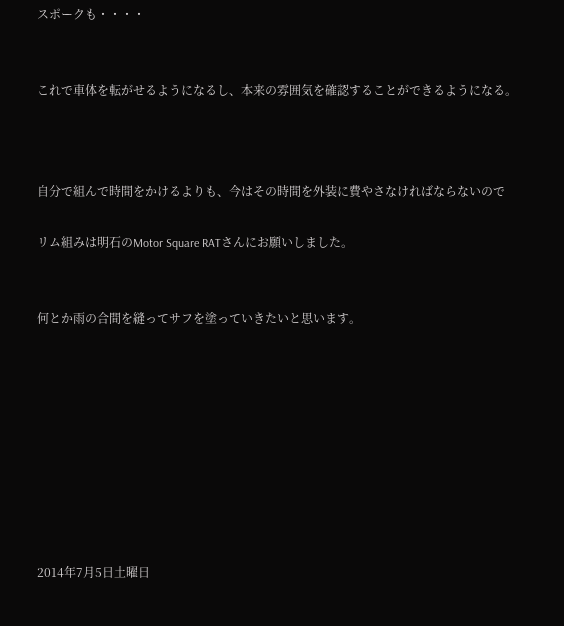スポークも・・・・


これで車体を転がせるようになるし、本来の雰囲気を確認することができるようになる。



自分で組んで時間をかけるよりも、今はその時間を外装に費やさなければならないので

リム組みは明石のMotor Square RATさんにお願いしました。


何とか雨の合間を縫ってサフを塗っていきたいと思います。









2014年7月5日土曜日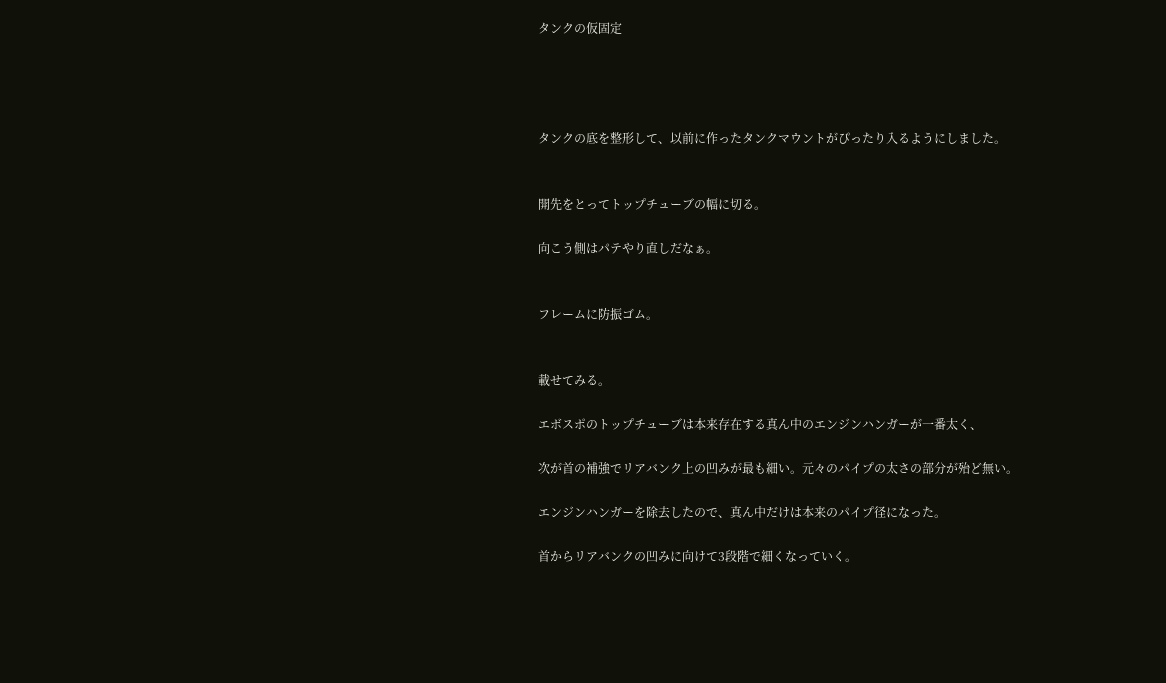タンクの仮固定




タンクの底を整形して、以前に作ったタンクマウントがぴったり入るようにしました。


開先をとってトップチューブの幅に切る。

向こう側はパテやり直しだなぁ。


フレームに防振ゴム。


載せてみる。

エボスポのトップチューブは本来存在する真ん中のエンジンハンガーが一番太く、

次が首の補強でリアバンク上の凹みが最も細い。元々のパイプの太さの部分が殆ど無い。

エンジンハンガーを除去したので、真ん中だけは本来のパイプ径になった。

首からリアバンクの凹みに向けて3段階で細くなっていく。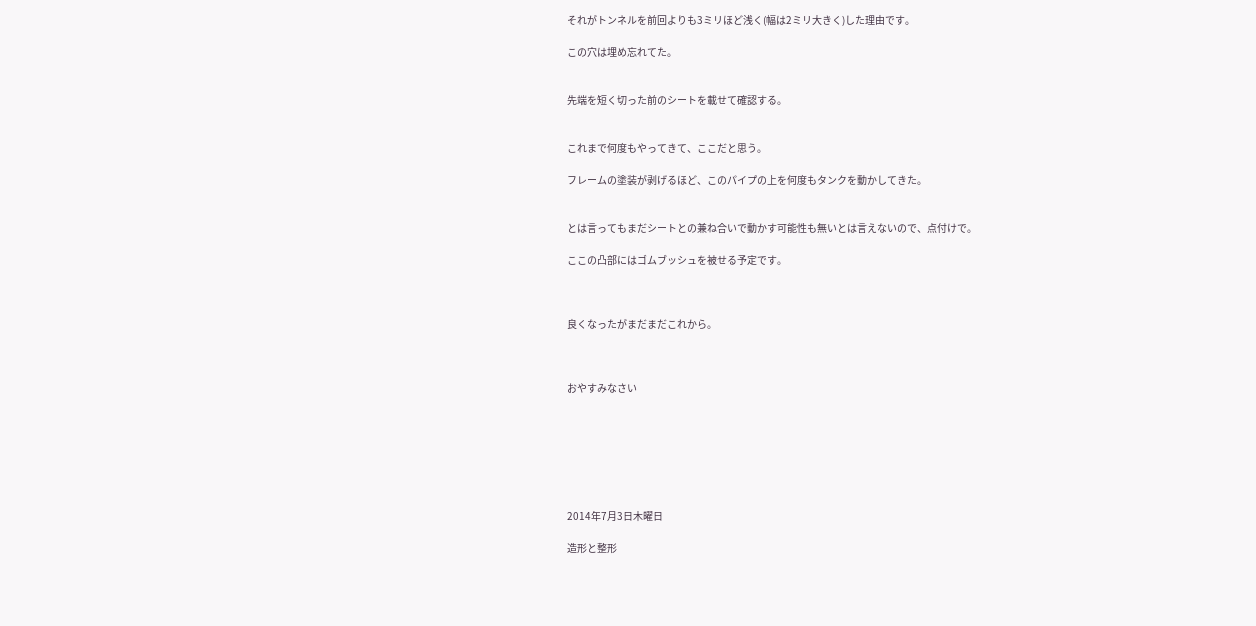それがトンネルを前回よりも3ミリほど浅く(幅は2ミリ大きく)した理由です。

この穴は埋め忘れてた。


先端を短く切った前のシートを載せて確認する。


これまで何度もやってきて、ここだと思う。

フレームの塗装が剥げるほど、このパイプの上を何度もタンクを動かしてきた。


とは言ってもまだシートとの兼ね合いで動かす可能性も無いとは言えないので、点付けで。

ここの凸部にはゴムブッシュを被せる予定です。



良くなったがまだまだこれから。



おやすみなさい







2014年7月3日木曜日

造形と整形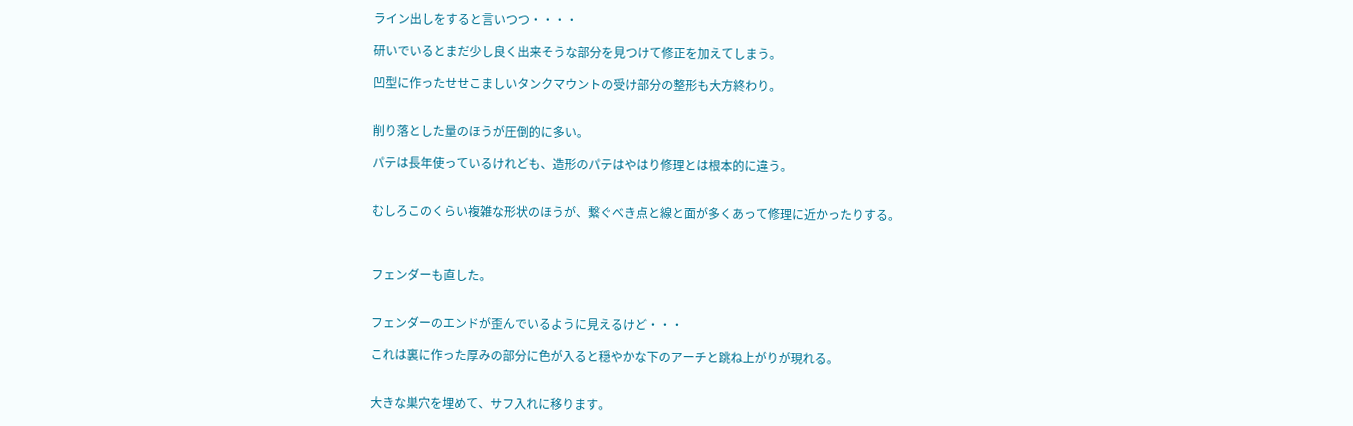ライン出しをすると言いつつ・・・・

研いでいるとまだ少し良く出来そうな部分を見つけて修正を加えてしまう。

凹型に作ったせせこましいタンクマウントの受け部分の整形も大方終わり。


削り落とした量のほうが圧倒的に多い。

パテは長年使っているけれども、造形のパテはやはり修理とは根本的に違う。


むしろこのくらい複雑な形状のほうが、繋ぐべき点と線と面が多くあって修理に近かったりする。



フェンダーも直した。


フェンダーのエンドが歪んでいるように見えるけど・・・

これは裏に作った厚みの部分に色が入ると穏やかな下のアーチと跳ね上がりが現れる。


大きな巣穴を埋めて、サフ入れに移ります。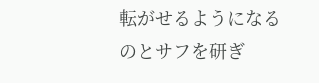転がせるようになるのとサフを研ぎ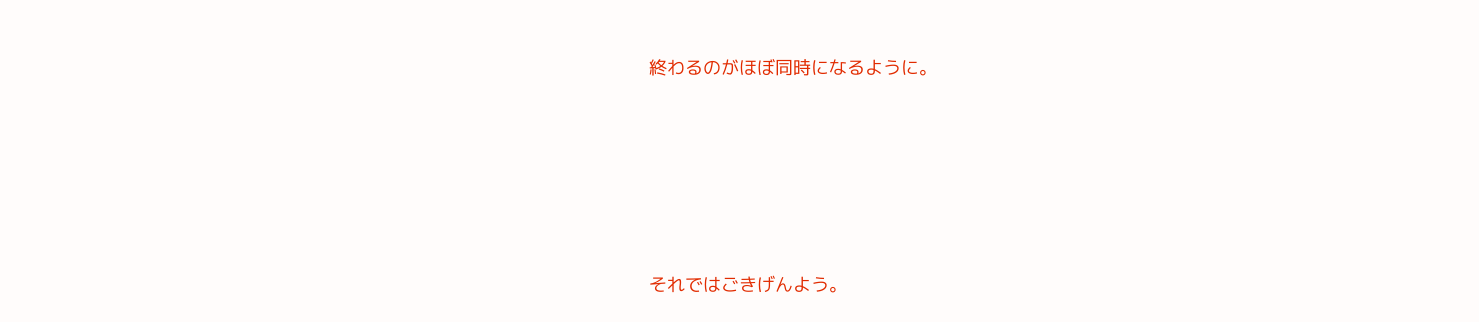終わるのがほぼ同時になるように。





それではごきげんよう。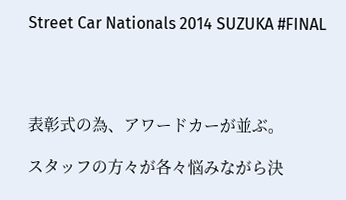Street Car Nationals 2014 SUZUKA #FINAL




表彰式の為、アワードカーが並ぶ。

スタッフの方々が各々悩みながら決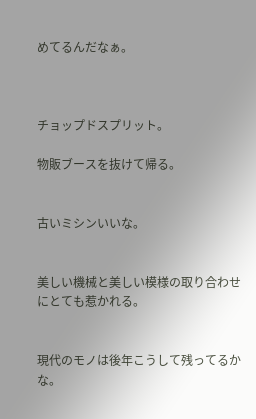めてるんだなぁ。



チョップドスプリット。

物販ブースを抜けて帰る。


古いミシンいいな。


美しい機械と美しい模様の取り合わせにとても惹かれる。


現代のモノは後年こうして残ってるかな。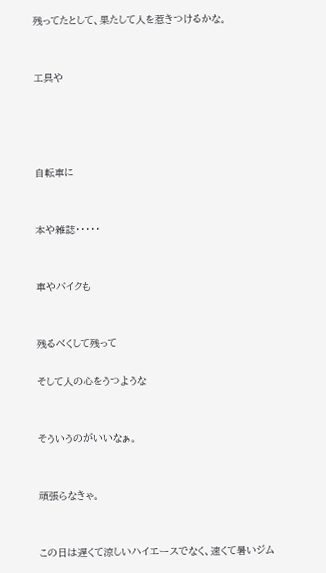残ってたとして、果たして人を惹きつけるかな。


工具や




自転車に


本や雑誌・・・・・


車やバイクも


残るべくして残って

そして人の心をうつような


そういうのがいいなぁ。


頑張らなきゃ。


この日は遅くて涼しいハイエースでなく、速くて暑いジム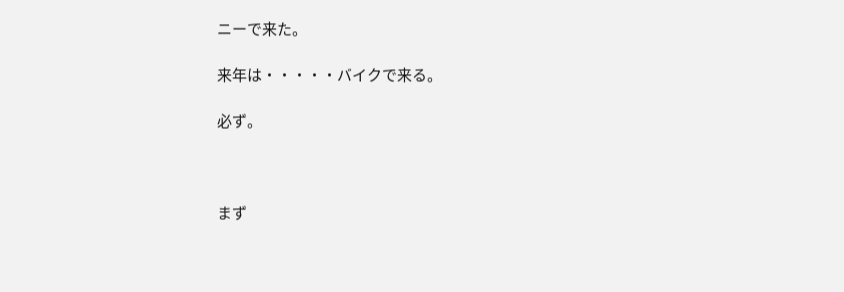ニーで来た。

来年は・・・・・バイクで来る。

必ず。



まず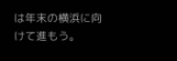は年末の横浜に向けて進もう。